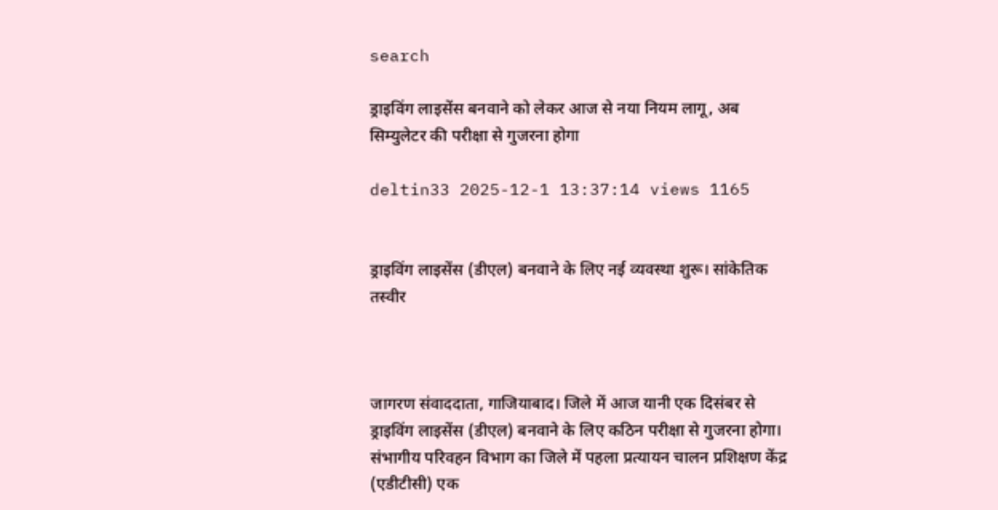search

ड्राइविंग लाइसेंस बनवाने को लेकर आज से नया नियम लागू, अब सिम्युलेटर की परीक्षा से गुजरना होगा

deltin33 2025-12-1 13:37:14 views 1165


ड्राइविंग लाइसेंस (डीएल) बनवाने के लिए नई व्यवस्था शुरू। सांकेतिक तस्वीर



जागरण संवाददाता, गाजियाबाद। जिले में आज यानी एक दिसंबर से ड्राइविंग लाइसेंस (डीएल) बनवाने के लिए कठिन परीक्षा से गुजरना होगा। संभागीय परिवहन विभाग का जिले में पहला प्रत्यायन चालन प्रशिक्षण केंद्र (एडीटीसी) एक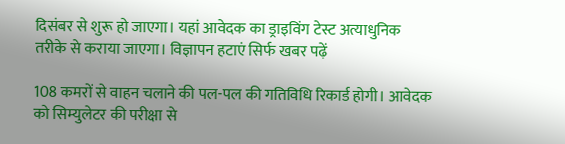दिसंबर से शुरू हो जाएगा। यहां आवेदक का ड्राइविंग टेस्ट अत्याधुनिक तरीके से कराया जाएगा। विज्ञापन हटाएं सिर्फ खबर पढ़ें

108 कमरों से वाहन चलाने की पल-पल की गतिविधि रिकार्ड होगी। आवेदक को सिम्युलेटर की परीक्षा से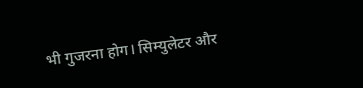भी गुजरना होग। सिम्युलेटर और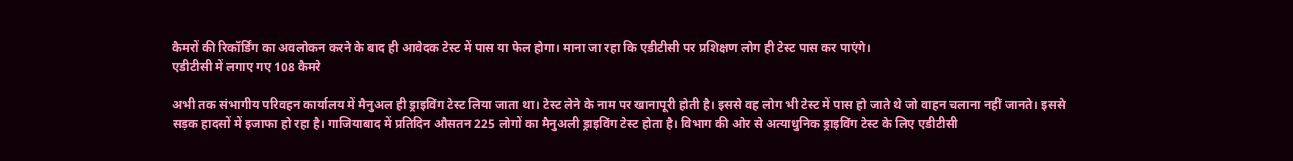कैमरों की रिकॉर्डिंग का अवलोकन करने के बाद ही आवेदक टेस्ट में पास या फेल होगा। माना जा रहा कि एडीटीसी पर प्रशिक्षण लोग ही टेस्ट पास कर पाएंगे।
एडीटीसी में लगाए गए 108 कैमरे

अभी तक संभागीय परिवहन कार्यालय में मैनुअल ही ड्राइविंग टेस्ट लिया जाता था। टेस्ट लेने के नाम पर खानापूरी होती है। इससे वह लोग भी टेस्ट में पास हो जाते थे जो वाहन चलाना नहीं जानते। इससे सड़क हादसों में इजाफा हो रहा है। गाजियाबाद में प्रतिदिन औसतन 225 लोगों का मैनुअली ड्राइविंग टेस्ट होता है। विभाग की ओर से अत्याधुनिक ड्राइविंग टेस्ट के लिए एडीटीसी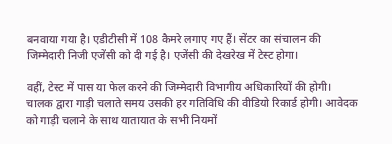बनवाया गया है। एडीटीसी में 108 कैमरे लगाए गए हैं। सेंटर का संचालन की जिम्मेदारी निजी एजेंसी को दी गई है। एजेंसी की देखरेख में टेस्ट होगा।

वहीं, टेस्ट में पास या फेल करने की जिम्मेदारी विभागीय अधिकारियों की होगी। चालक द्वारा गाड़ी चलाते समय उसकी हर गतिविधि की वीडियो रिकार्ड होगी। आवेदक को गाड़ी चलाने के साथ यातायात के सभी नियमों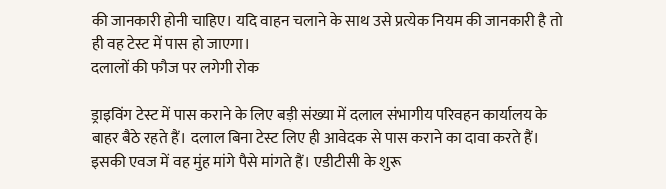की जानकारी होनी चाहिए। यदि वाहन चलाने के साथ उसे प्रत्येक नियम की जानकारी है तो ही वह टेस्ट में पास हो जाएगा।
दलालों की फौज पर लगेगी रोक

ड्राइविंग टेस्ट में पास कराने के लिए बड़ी संख्या में दलाल संभागीय परिवहन कार्यालय के बाहर बैठे रहते हैं। दलाल बिना टेस्ट लिए ही आवेदक से पास कराने का दावा करते हैं। इसकी एवज में वह मुंह मांगे पैसे मांगते हैं। एडीटीसी के शुरू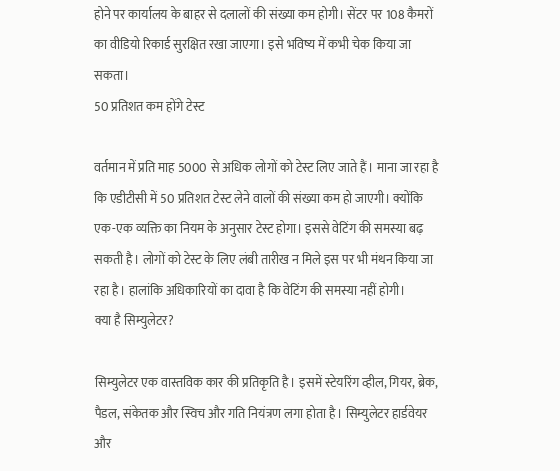होने पर कार्यालय के बाहर से दलालों की संख्या कम होगी। सेंटर पर 108 कैमरों का वीडियो रिकार्ड सुरक्षित रखा जाएगा। इसे भविष्य में कभी चेक किया जा सकता।
50 प्रतिशत कम होंगे टेस्ट

वर्तमान में प्रति माह 5000 से अधिक लोगों को टेस्ट लिए जाते हैं। माना जा रहा है कि एडीटीसी में 50 प्रतिशत टेस्ट लेने वालों की संख्या कम हो जाएगी। क्योंकि एक-एक व्यक्ति का नियम के अनुसार टेस्ट होगा। इससे वेटिंग की समस्या बढ़ सकती है। लोगों को टेस्ट के लिए लंबी तारीख न मिले इस पर भी मंथन किया जा रहा है। हालांकि अधिकारियों का दावा है कि वेटिंग की समस्या नहीं होगी।
क्या है सिम्युलेटर?

सिम्युलेटर एक वास्तविक कार की प्रतिकृति है। इसमें स्टेयरिंग व्हील, गियर, ब्रेक, पैडल, संकेतक और स्विच और गति नियंत्रण लगा होता है। सिम्युलेटर हार्डवेयर और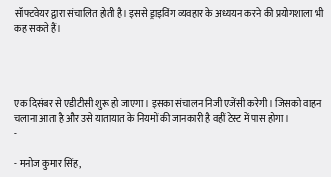सॉफ्टवेयर द्वारा संचालित होती है। इससे ड्राइविंग व्यवहार के अध्ययन करने की प्रयोगशाला भी कह सकते हैं।




एक दिसंबर से एडीटीसी शुरू हो जाएगा। इसका संचालन निजी एजेंसी करेगी। जिसको वाहन चलाना आता है और उसे यातायात के नियमों की जानकारी है वहीं टेस्ट में पास होगा।
-

- मनोज कुमार सिंह,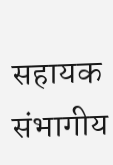सहायक संभागीय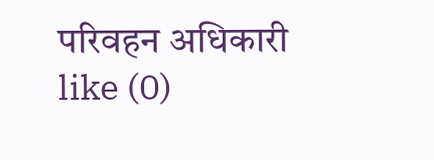परिवहन अधिकारी
like (0)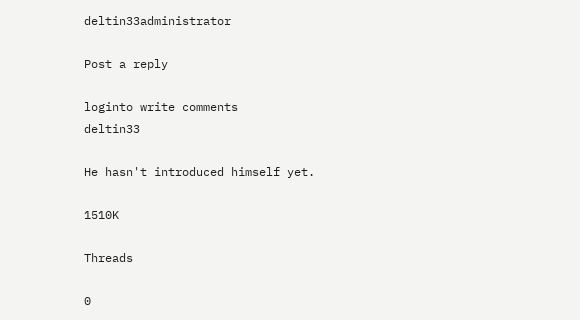deltin33administrator

Post a reply

loginto write comments
deltin33

He hasn't introduced himself yet.

1510K

Threads

0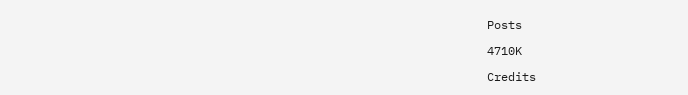Posts

4710K

Credits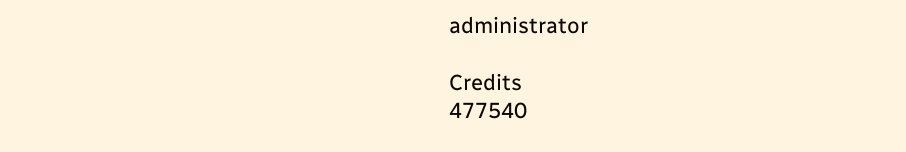administrator

Credits
477540